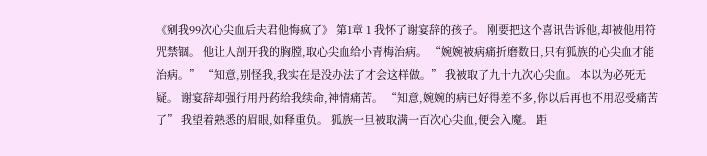《剜我99次心尖血后夫君他悔疯了》 第1章 1 我怀了谢宴辞的孩子。 刚要把这个喜讯告诉他,却被他用符咒禁锢。 他让人剖开我的胸膛,取心尖血给小青梅治病。 “婉婉被病痛折磨数日,只有狐族的心尖血才能治病。” “知意,别怪我,我实在是没办法了才会这样做。” 我被取了九十九次心尖血。 本以为必死无疑。 谢宴辞却强行用丹药给我续命,神情痛苦。 “知意,婉婉的病已好得差不多,你以后再也不用忍受痛苦了” 我望着熟悉的眉眼,如释重负。 狐族一旦被取满一百次心尖血,便会入魔。 距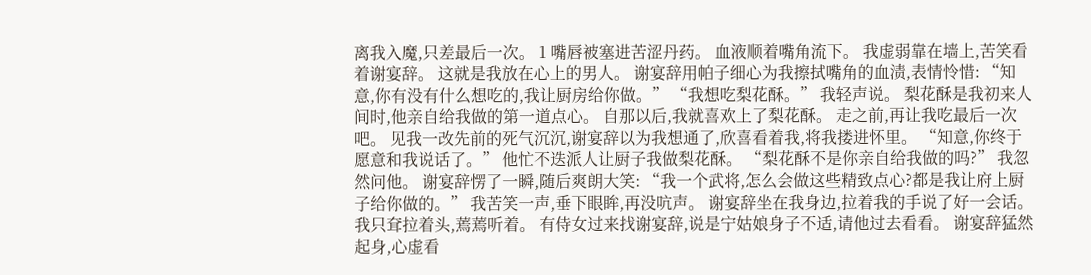离我入魔,只差最后一次。 1 嘴唇被塞进苦涩丹药。 血液顺着嘴角流下。 我虚弱靠在墙上,苦笑看着谢宴辞。 这就是我放在心上的男人。 谢宴辞用帕子细心为我擦拭嘴角的血渍,表情怜惜: “知意,你有没有什么想吃的,我让厨房给你做。” “我想吃梨花酥。” 我轻声说。 梨花酥是我初来人间时,他亲自给我做的第一道点心。 自那以后,我就喜欢上了梨花酥。 走之前,再让我吃最后一次吧。 见我一改先前的死气沉沉,谢宴辞以为我想通了,欣喜看着我,将我搂进怀里。 “知意,你终于愿意和我说话了。” 他忙不迭派人让厨子我做梨花酥。 “梨花酥不是你亲自给我做的吗?” 我忽然问他。 谢宴辞愣了一瞬,随后爽朗大笑: “我一个武将,怎么会做这些精致点心?都是我让府上厨子给你做的。” 我苦笑一声,垂下眼眸,再没吭声。 谢宴辞坐在我身边,拉着我的手说了好一会话。 我只耷拉着头,蔫蔫听着。 有侍女过来找谢宴辞,说是宁姑娘身子不适,请他过去看看。 谢宴辞猛然起身,心虚看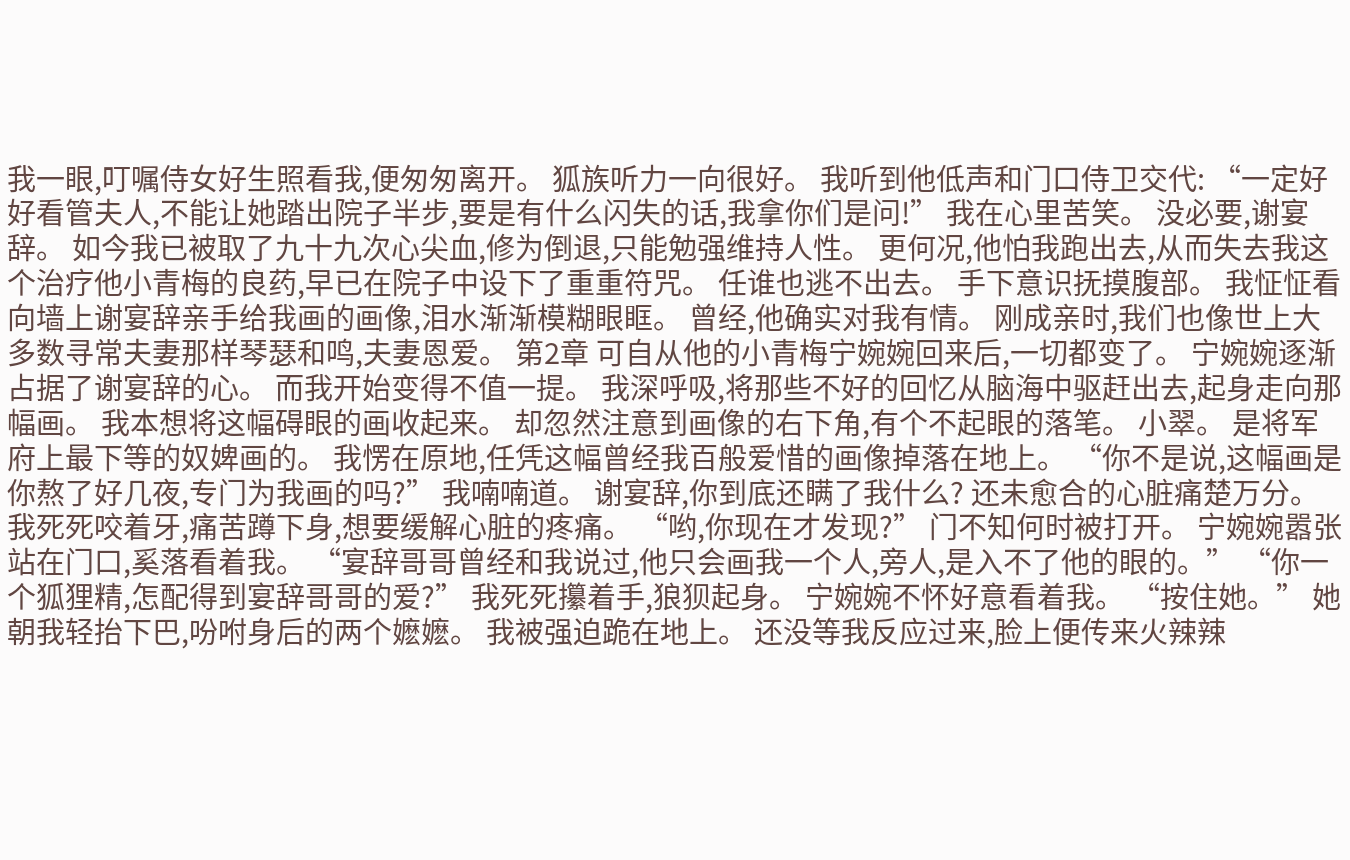我一眼,叮嘱侍女好生照看我,便匆匆离开。 狐族听力一向很好。 我听到他低声和门口侍卫交代: “一定好好看管夫人,不能让她踏出院子半步,要是有什么闪失的话,我拿你们是问!” 我在心里苦笑。 没必要,谢宴辞。 如今我已被取了九十九次心尖血,修为倒退,只能勉强维持人性。 更何况,他怕我跑出去,从而失去我这个治疗他小青梅的良药,早已在院子中设下了重重符咒。 任谁也逃不出去。 手下意识抚摸腹部。 我怔怔看向墙上谢宴辞亲手给我画的画像,泪水渐渐模糊眼眶。 曾经,他确实对我有情。 刚成亲时,我们也像世上大多数寻常夫妻那样琴瑟和鸣,夫妻恩爱。 第2章 可自从他的小青梅宁婉婉回来后,一切都变了。 宁婉婉逐渐占据了谢宴辞的心。 而我开始变得不值一提。 我深呼吸,将那些不好的回忆从脑海中驱赶出去,起身走向那幅画。 我本想将这幅碍眼的画收起来。 却忽然注意到画像的右下角,有个不起眼的落笔。 小翠。 是将军府上最下等的奴婢画的。 我愣在原地,任凭这幅曾经我百般爱惜的画像掉落在地上。 “你不是说,这幅画是你熬了好几夜,专门为我画的吗?” 我喃喃道。 谢宴辞,你到底还瞒了我什么? 还未愈合的心脏痛楚万分。 我死死咬着牙,痛苦蹲下身,想要缓解心脏的疼痛。 “哟,你现在才发现?” 门不知何时被打开。 宁婉婉嚣张站在门口,奚落看着我。 “宴辞哥哥曾经和我说过,他只会画我一个人,旁人,是入不了他的眼的。” “你一个狐狸精,怎配得到宴辞哥哥的爱?” 我死死攥着手,狼狈起身。 宁婉婉不怀好意看着我。 “按住她。” 她朝我轻抬下巴,吩咐身后的两个嬷嬷。 我被强迫跪在地上。 还没等我反应过来,脸上便传来火辣辣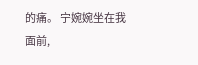的痛。 宁婉婉坐在我面前,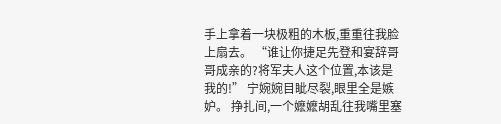手上拿着一块极粗的木板,重重往我脸上扇去。 “谁让你捷足先登和宴辞哥哥成亲的?将军夫人这个位置,本该是我的!” 宁婉婉目眦尽裂,眼里全是嫉妒。 挣扎间,一个嬷嬷胡乱往我嘴里塞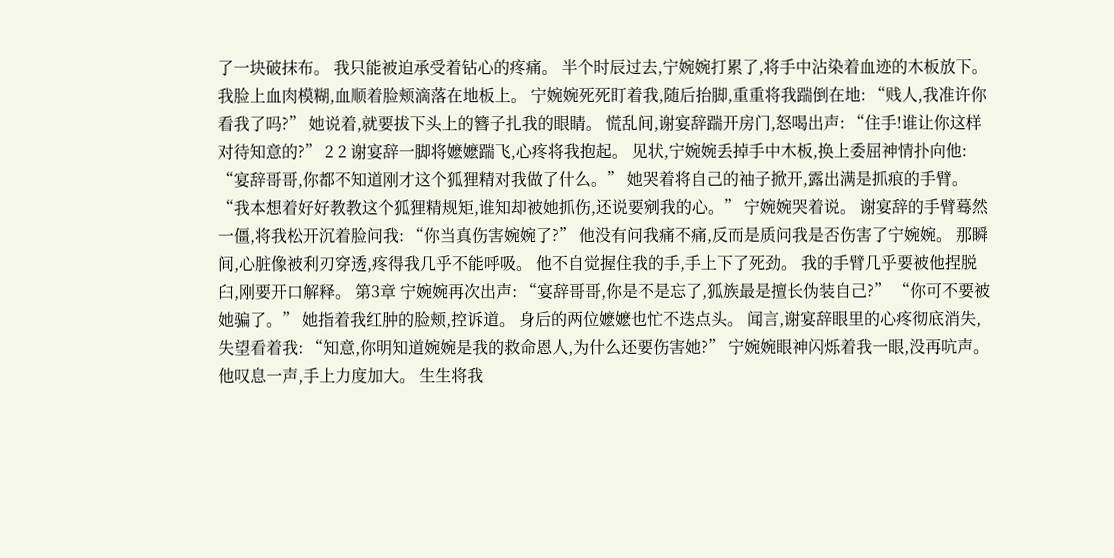了一块破抹布。 我只能被迫承受着钻心的疼痛。 半个时辰过去,宁婉婉打累了,将手中沾染着血迹的木板放下。 我脸上血肉模糊,血顺着脸颊滴落在地板上。 宁婉婉死死盯着我,随后抬脚,重重将我踹倒在地: “贱人,我准许你看我了吗?” 她说着,就要拔下头上的簪子扎我的眼睛。 慌乱间,谢宴辞踹开房门,怒喝出声: “住手!谁让你这样对待知意的?” 2 2 谢宴辞一脚将嬷嬷踹飞,心疼将我抱起。 见状,宁婉婉丢掉手中木板,换上委屈神情扑向他: “宴辞哥哥,你都不知道刚才这个狐狸精对我做了什么。” 她哭着将自己的袖子掀开,露出满是抓痕的手臂。 “我本想着好好教教这个狐狸精规矩,谁知却被她抓伤,还说要剜我的心。” 宁婉婉哭着说。 谢宴辞的手臂蓦然一僵,将我松开沉着脸问我: “你当真伤害婉婉了?” 他没有问我痛不痛,反而是质问我是否伤害了宁婉婉。 那瞬间,心脏像被利刃穿透,疼得我几乎不能呼吸。 他不自觉握住我的手,手上下了死劲。 我的手臂几乎要被他捏脱臼,刚要开口解释。 第3章 宁婉婉再次出声: “宴辞哥哥,你是不是忘了,狐族最是擅长伪装自己?” “你可不要被她骗了。” 她指着我红肿的脸颊,控诉道。 身后的两位嬷嬷也忙不迭点头。 闻言,谢宴辞眼里的心疼彻底消失,失望看着我: “知意,你明知道婉婉是我的救命恩人,为什么还要伤害她?” 宁婉婉眼神闪烁着我一眼,没再吭声。 他叹息一声,手上力度加大。 生生将我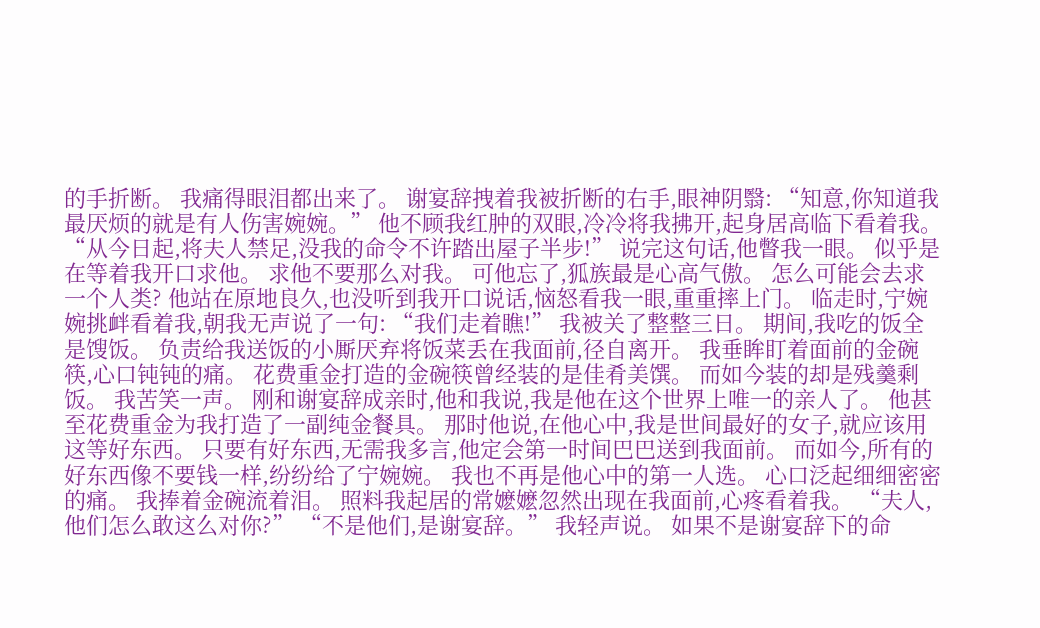的手折断。 我痛得眼泪都出来了。 谢宴辞拽着我被折断的右手,眼神阴翳: “知意,你知道我最厌烦的就是有人伤害婉婉。” 他不顾我红肿的双眼,冷冷将我拂开,起身居高临下看着我。 “从今日起,将夫人禁足,没我的命令不许踏出屋子半步!” 说完这句话,他瞥我一眼。 似乎是在等着我开口求他。 求他不要那么对我。 可他忘了,狐族最是心高气傲。 怎么可能会去求一个人类? 他站在原地良久,也没听到我开口说话,恼怒看我一眼,重重摔上门。 临走时,宁婉婉挑衅看着我,朝我无声说了一句: “我们走着瞧!” 我被关了整整三日。 期间,我吃的饭全是馊饭。 负责给我送饭的小厮厌弃将饭菜丢在我面前,径自离开。 我垂眸盯着面前的金碗筷,心口钝钝的痛。 花费重金打造的金碗筷曾经装的是佳肴美馔。 而如今装的却是残羹剩饭。 我苦笑一声。 刚和谢宴辞成亲时,他和我说,我是他在这个世界上唯一的亲人了。 他甚至花费重金为我打造了一副纯金餐具。 那时他说,在他心中,我是世间最好的女子,就应该用这等好东西。 只要有好东西,无需我多言,他定会第一时间巴巴送到我面前。 而如今,所有的好东西像不要钱一样,纷纷给了宁婉婉。 我也不再是他心中的第一人选。 心口泛起细细密密的痛。 我捧着金碗流着泪。 照料我起居的常嬷嬷忽然出现在我面前,心疼看着我。 “夫人,他们怎么敢这么对你?” “不是他们,是谢宴辞。” 我轻声说。 如果不是谢宴辞下的命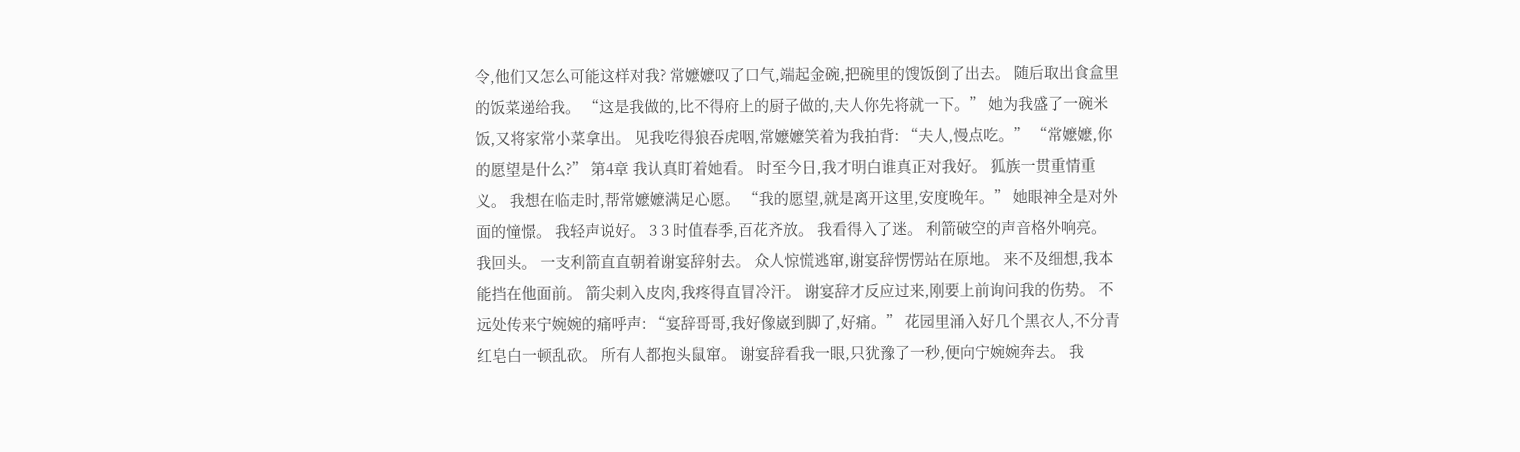令,他们又怎么可能这样对我? 常嬷嬷叹了口气,端起金碗,把碗里的馊饭倒了出去。 随后取出食盒里的饭菜递给我。 “这是我做的,比不得府上的厨子做的,夫人你先将就一下。” 她为我盛了一碗米饭,又将家常小菜拿出。 见我吃得狼吞虎咽,常嬷嬷笑着为我拍背: “夫人,慢点吃。” “常嬷嬷,你的愿望是什么?” 第4章 我认真盯着她看。 时至今日,我才明白谁真正对我好。 狐族一贯重情重义。 我想在临走时,帮常嬷嬷满足心愿。 “我的愿望,就是离开这里,安度晚年。” 她眼神全是对外面的憧憬。 我轻声说好。 3 3 时值春季,百花齐放。 我看得入了迷。 利箭破空的声音格外响亮。 我回头。 一支利箭直直朝着谢宴辞射去。 众人惊慌逃窜,谢宴辞愣愣站在原地。 来不及细想,我本能挡在他面前。 箭尖刺入皮肉,我疼得直冒冷汗。 谢宴辞才反应过来,刚要上前询问我的伤势。 不远处传来宁婉婉的痛呼声: “宴辞哥哥,我好像崴到脚了,好痛。” 花园里涌入好几个黑衣人,不分青红皂白一顿乱砍。 所有人都抱头鼠窜。 谢宴辞看我一眼,只犹豫了一秒,便向宁婉婉奔去。 我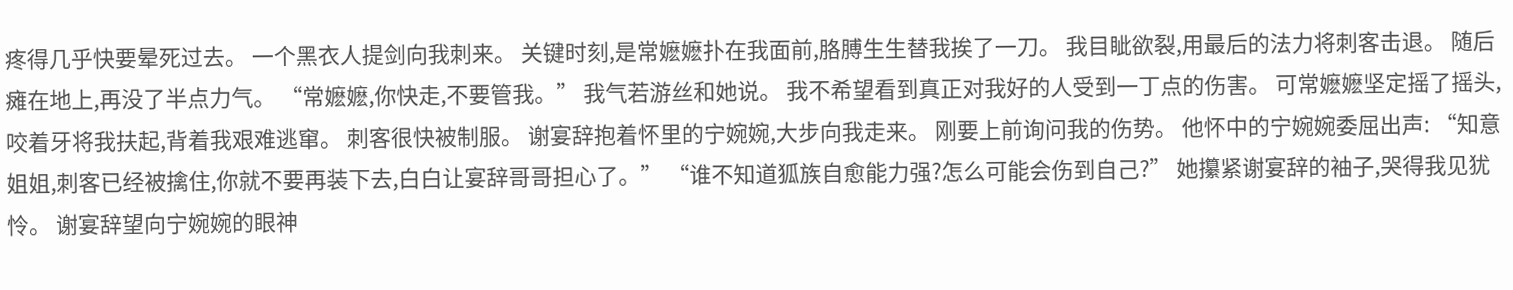疼得几乎快要晕死过去。 一个黑衣人提剑向我刺来。 关键时刻,是常嬷嬷扑在我面前,胳膊生生替我挨了一刀。 我目眦欲裂,用最后的法力将刺客击退。 随后瘫在地上,再没了半点力气。 “常嬷嬷,你快走,不要管我。” 我气若游丝和她说。 我不希望看到真正对我好的人受到一丁点的伤害。 可常嬷嬷坚定摇了摇头,咬着牙将我扶起,背着我艰难逃窜。 刺客很快被制服。 谢宴辞抱着怀里的宁婉婉,大步向我走来。 刚要上前询问我的伤势。 他怀中的宁婉婉委屈出声: “知意姐姐,刺客已经被擒住,你就不要再装下去,白白让宴辞哥哥担心了。” “谁不知道狐族自愈能力强?怎么可能会伤到自己?” 她攥紧谢宴辞的袖子,哭得我见犹怜。 谢宴辞望向宁婉婉的眼神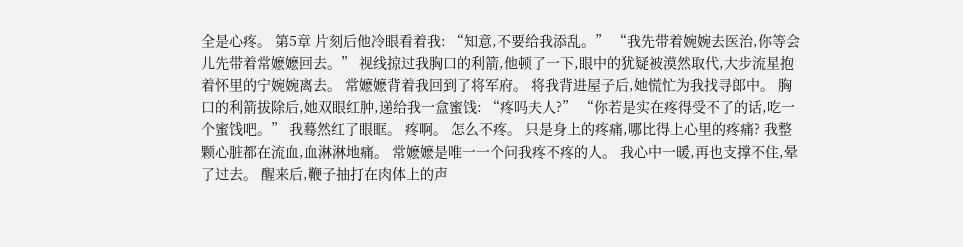全是心疼。 第5章 片刻后他冷眼看着我: “知意,不要给我添乱。” “我先带着婉婉去医治,你等会儿先带着常嬷嬷回去。” 视线掠过我胸口的利箭,他顿了一下,眼中的犹疑被漠然取代,大步流星抱着怀里的宁婉婉离去。 常嬷嬷背着我回到了将军府。 将我背进屋子后,她慌忙为我找寻郎中。 胸口的利箭拔除后,她双眼红肿,递给我一盒蜜饯: “疼吗夫人?” “你若是实在疼得受不了的话,吃一个蜜饯吧。” 我蓦然红了眼眶。 疼啊。 怎么不疼。 只是身上的疼痛,哪比得上心里的疼痛? 我整颗心脏都在流血,血淋淋地痛。 常嬷嬷是唯一一个问我疼不疼的人。 我心中一暖,再也支撑不住,晕了过去。 醒来后,鞭子抽打在肉体上的声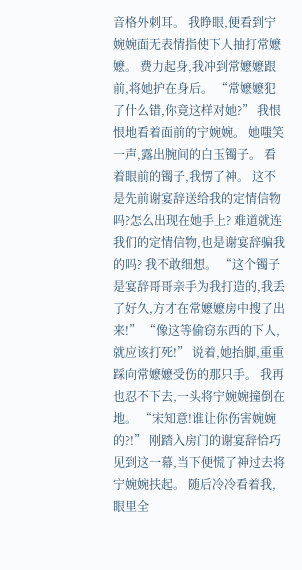音格外刺耳。 我睁眼,便看到宁婉婉面无表情指使下人抽打常嬷嬷。 费力起身,我冲到常嬷嬷跟前,将她护在身后。 “常嬷嬷犯了什么错,你竟这样对她?” 我恨恨地看着面前的宁婉婉。 她嗤笑一声,露出腕间的白玉镯子。 看着眼前的镯子,我愣了神。 这不是先前谢宴辞送给我的定情信物吗?怎么出现在她手上? 难道就连我们的定情信物,也是谢宴辞骗我的吗? 我不敢细想。 “这个镯子是宴辞哥哥亲手为我打造的,我丢了好久,方才在常嬷嬷房中搜了出来!” “像这等偷窃东西的下人,就应该打死!” 说着,她抬脚,重重踩向常嬷嬷受伤的那只手。 我再也忍不下去,一头将宁婉婉撞倒在地。 “宋知意!谁让你伤害婉婉的?!” 刚踏入房门的谢宴辞恰巧见到这一幕,当下便慌了神过去将宁婉婉扶起。 随后冷冷看着我,眼里全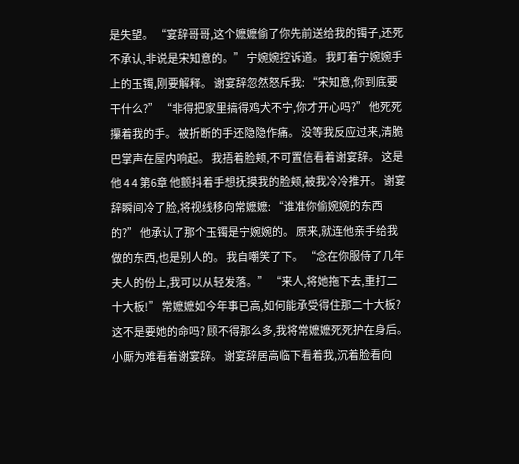是失望。 “宴辞哥哥,这个嬷嬷偷了你先前送给我的镯子,还死不承认,非说是宋知意的。” 宁婉婉控诉道。 我盯着宁婉婉手上的玉镯,刚要解释。 谢宴辞忽然怒斥我: “宋知意,你到底要干什么?” “非得把家里搞得鸡犬不宁,你才开心吗?” 他死死攥着我的手。 被折断的手还隐隐作痛。 没等我反应过来,清脆巴掌声在屋内响起。 我捂着脸颊,不可置信看着谢宴辞。 这是他 4 4 第6章 他颤抖着手想抚摸我的脸颊,被我冷冷推开。 谢宴辞瞬间冷了脸,将视线移向常嬷嬷: “谁准你偷婉婉的东西的?” 他承认了那个玉镯是宁婉婉的。 原来,就连他亲手给我做的东西,也是别人的。 我自嘲笑了下。 “念在你服侍了几年夫人的份上,我可以从轻发落。” “来人,将她拖下去,重打二十大板!” 常嬷嬷如今年事已高,如何能承受得住那二十大板? 这不是要她的命吗? 顾不得那么多,我将常嬷嬷死死护在身后。 小厮为难看着谢宴辞。 谢宴辞居高临下看着我,沉着脸看向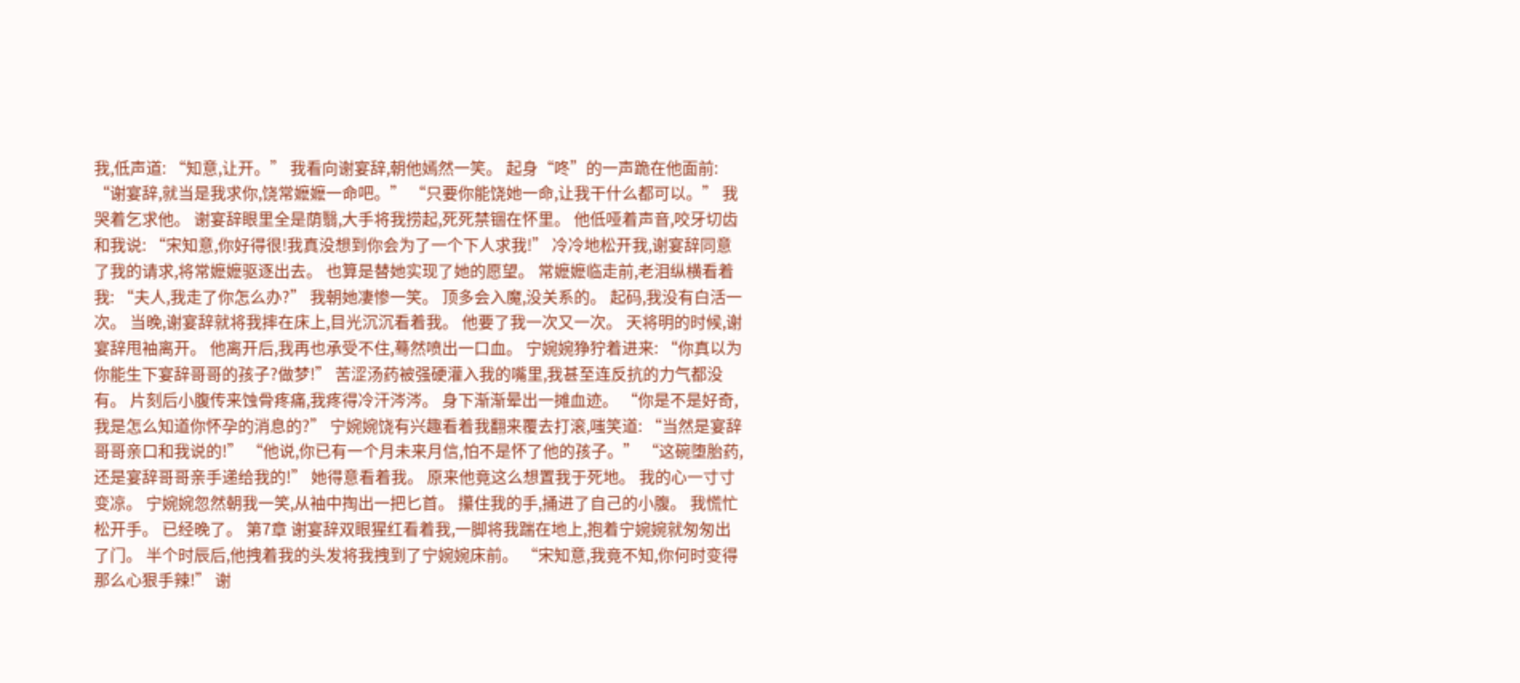我,低声道: “知意,让开。” 我看向谢宴辞,朝他嫣然一笑。 起身“咚”的一声跪在他面前: “谢宴辞,就当是我求你,饶常嬷嬷一命吧。” “只要你能饶她一命,让我干什么都可以。” 我哭着乞求他。 谢宴辞眼里全是荫翳,大手将我捞起,死死禁锢在怀里。 他低哑着声音,咬牙切齿和我说: “宋知意,你好得很!我真没想到你会为了一个下人求我!” 冷冷地松开我,谢宴辞同意了我的请求,将常嬷嬷驱逐出去。 也算是替她实现了她的愿望。 常嬷嬷临走前,老泪纵横看着我: “夫人,我走了你怎么办?” 我朝她凄惨一笑。 顶多会入魔,没关系的。 起码,我没有白活一次。 当晚,谢宴辞就将我摔在床上,目光沉沉看着我。 他要了我一次又一次。 天将明的时候,谢宴辞甩袖离开。 他离开后,我再也承受不住,蓦然喷出一口血。 宁婉婉狰狞着进来: “你真以为你能生下宴辞哥哥的孩子?做梦!” 苦涩汤药被强硬灌入我的嘴里,我甚至连反抗的力气都没有。 片刻后小腹传来蚀骨疼痛,我疼得冷汗涔涔。 身下渐渐晕出一摊血迹。 “你是不是好奇,我是怎么知道你怀孕的消息的?” 宁婉婉饶有兴趣看着我翻来覆去打滚,嗤笑道: “当然是宴辞哥哥亲口和我说的!” “他说,你已有一个月未来月信,怕不是怀了他的孩子。” “这碗堕胎药,还是宴辞哥哥亲手递给我的!” 她得意看着我。 原来他竟这么想置我于死地。 我的心一寸寸变凉。 宁婉婉忽然朝我一笑,从袖中掏出一把匕首。 攥住我的手,捅进了自己的小腹。 我慌忙松开手。 已经晚了。 第7章 谢宴辞双眼猩红看着我,一脚将我踹在地上,抱着宁婉婉就匆匆出了门。 半个时辰后,他拽着我的头发将我拽到了宁婉婉床前。 “宋知意,我竟不知,你何时变得那么心狠手辣!” 谢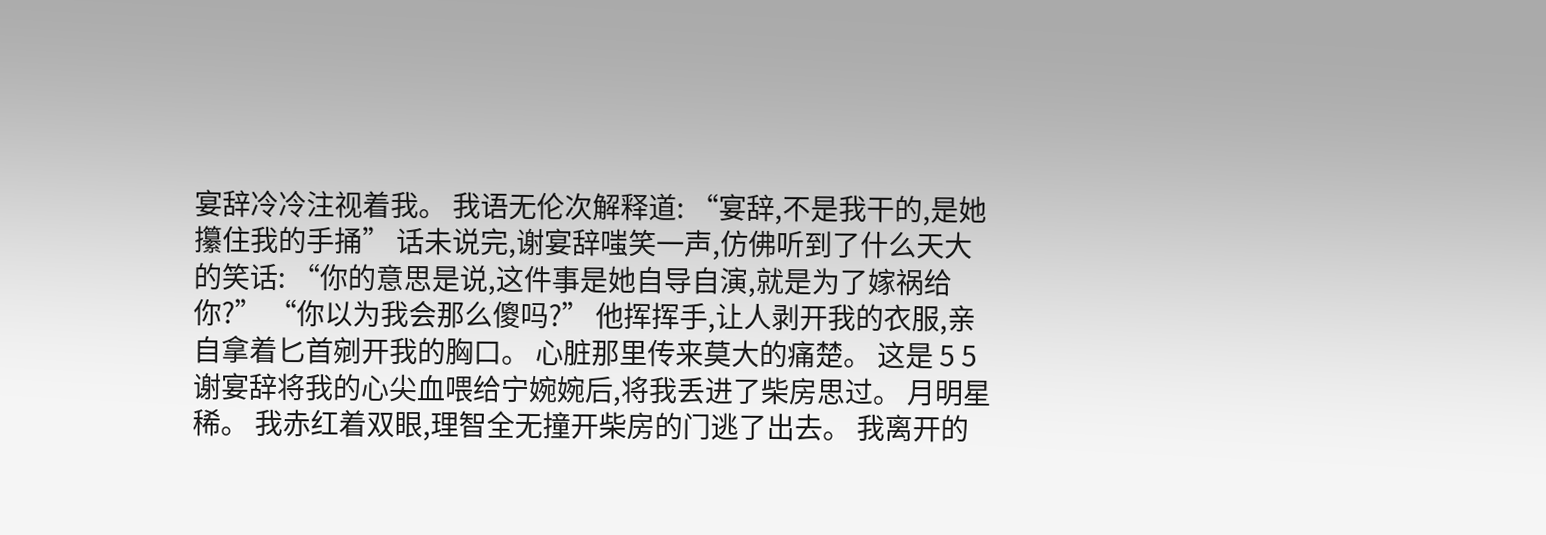宴辞冷冷注视着我。 我语无伦次解释道: “宴辞,不是我干的,是她攥住我的手捅” 话未说完,谢宴辞嗤笑一声,仿佛听到了什么天大的笑话: “你的意思是说,这件事是她自导自演,就是为了嫁祸给你?” “你以为我会那么傻吗?” 他挥挥手,让人剥开我的衣服,亲自拿着匕首剜开我的胸口。 心脏那里传来莫大的痛楚。 这是 5 5 谢宴辞将我的心尖血喂给宁婉婉后,将我丢进了柴房思过。 月明星稀。 我赤红着双眼,理智全无撞开柴房的门逃了出去。 我离开的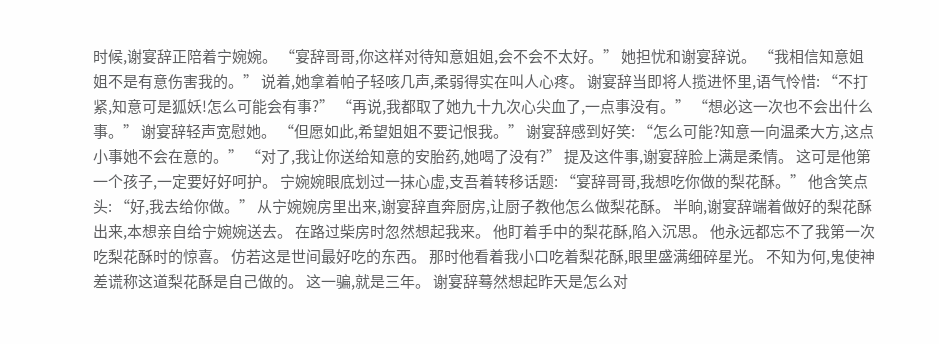时候,谢宴辞正陪着宁婉婉。 “宴辞哥哥,你这样对待知意姐姐,会不会不太好。” 她担忧和谢宴辞说。 “我相信知意姐姐不是有意伤害我的。” 说着,她拿着帕子轻咳几声,柔弱得实在叫人心疼。 谢宴辞当即将人揽进怀里,语气怜惜: “不打紧,知意可是狐妖!怎么可能会有事?” “再说,我都取了她九十九次心尖血了,一点事没有。” “想必这一次也不会出什么事。” 谢宴辞轻声宽慰她。 “但愿如此,希望姐姐不要记恨我。” 谢宴辞感到好笑: “怎么可能?知意一向温柔大方,这点小事她不会在意的。” “对了,我让你送给知意的安胎药,她喝了没有?” 提及这件事,谢宴辞脸上满是柔情。 这可是他第一个孩子,一定要好好呵护。 宁婉婉眼底划过一抹心虚,支吾着转移话题: “宴辞哥哥,我想吃你做的梨花酥。” 他含笑点头: “好,我去给你做。” 从宁婉婉房里出来,谢宴辞直奔厨房,让厨子教他怎么做梨花酥。 半晌,谢宴辞端着做好的梨花酥出来,本想亲自给宁婉婉送去。 在路过柴房时忽然想起我来。 他盯着手中的梨花酥,陷入沉思。 他永远都忘不了我第一次吃梨花酥时的惊喜。 仿若这是世间最好吃的东西。 那时他看着我小口吃着梨花酥,眼里盛满细碎星光。 不知为何,鬼使神差谎称这道梨花酥是自己做的。 这一骗,就是三年。 谢宴辞蓦然想起昨天是怎么对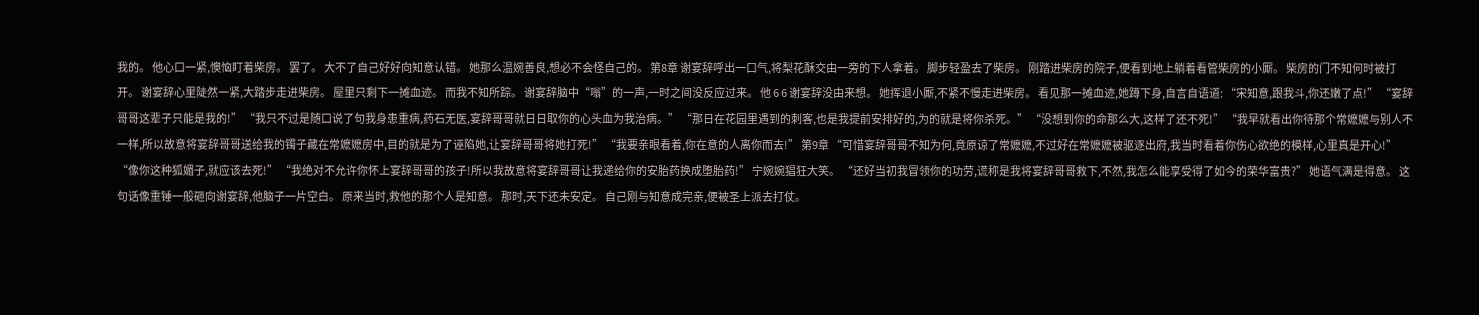我的。 他心口一紧,懊恼盯着柴房。 罢了。 大不了自己好好向知意认错。 她那么温婉善良,想必不会怪自己的。 第8章 谢宴辞呼出一口气,将梨花酥交由一旁的下人拿着。 脚步轻盈去了柴房。 刚踏进柴房的院子,便看到地上躺着看管柴房的小厮。 柴房的门不知何时被打开。 谢宴辞心里陡然一紧,大踏步走进柴房。 屋里只剩下一摊血迹。 而我不知所踪。 谢宴辞脑中“嗡”的一声,一时之间没反应过来。 他 6 6 谢宴辞没由来想。 她挥退小厮,不紧不慢走进柴房。 看见那一摊血迹,她蹲下身,自言自语道: “宋知意,跟我斗,你还嫩了点!” “宴辞哥哥这辈子只能是我的!” “我只不过是随口说了句我身患重病,药石无医,宴辞哥哥就日日取你的心头血为我治病。” “那日在花园里遇到的刺客,也是我提前安排好的,为的就是将你杀死。” “没想到你的命那么大,这样了还不死!” “我早就看出你待那个常嬷嬷与别人不一样,所以故意将宴辞哥哥送给我的镯子藏在常嬷嬷房中,目的就是为了诬陷她,让宴辞哥哥将她打死!” “我要亲眼看着,你在意的人离你而去!” 第9章 “可惜宴辞哥哥不知为何,竟原谅了常嬷嬷,不过好在常嬷嬷被驱逐出府,我当时看着你伤心欲绝的模样,心里真是开心!” “像你这种狐媚子,就应该去死!” “我绝对不允许你怀上宴辞哥哥的孩子!所以我故意将宴辞哥哥让我递给你的安胎药换成堕胎药!” 宁婉婉猖狂大笑。 “还好当初我冒领你的功劳,谎称是我将宴辞哥哥救下,不然,我怎么能享受得了如今的荣华富贵?” 她语气满是得意。 这句话像重锤一般砸向谢宴辞,他脑子一片空白。 原来当时,救他的那个人是知意。 那时,天下还未安定。 自己刚与知意成完亲,便被圣上派去打仗。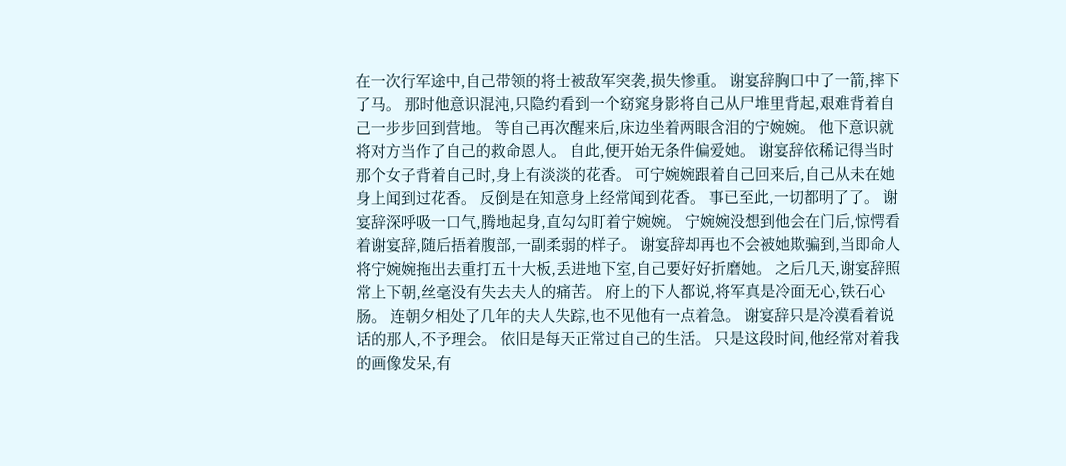在一次行军途中,自己带领的将士被敌军突袭,损失惨重。 谢宴辞胸口中了一箭,摔下了马。 那时他意识混沌,只隐约看到一个窈窕身影将自己从尸堆里背起,艰难背着自己一步步回到营地。 等自己再次醒来后,床边坐着两眼含泪的宁婉婉。 他下意识就将对方当作了自己的救命恩人。 自此,便开始无条件偏爱她。 谢宴辞依稀记得当时那个女子背着自己时,身上有淡淡的花香。 可宁婉婉跟着自己回来后,自己从未在她身上闻到过花香。 反倒是在知意身上经常闻到花香。 事已至此,一切都明了了。 谢宴辞深呼吸一口气,腾地起身,直勾勾盯着宁婉婉。 宁婉婉没想到他会在门后,惊愕看着谢宴辞,随后捂着腹部,一副柔弱的样子。 谢宴辞却再也不会被她欺骗到,当即命人将宁婉婉拖出去重打五十大板,丢进地下室,自己要好好折磨她。 之后几天,谢宴辞照常上下朝,丝毫没有失去夫人的痛苦。 府上的下人都说,将军真是冷面无心,铁石心肠。 连朝夕相处了几年的夫人失踪,也不见他有一点着急。 谢宴辞只是冷漠看着说话的那人,不予理会。 依旧是每天正常过自己的生活。 只是这段时间,他经常对着我的画像发呆,有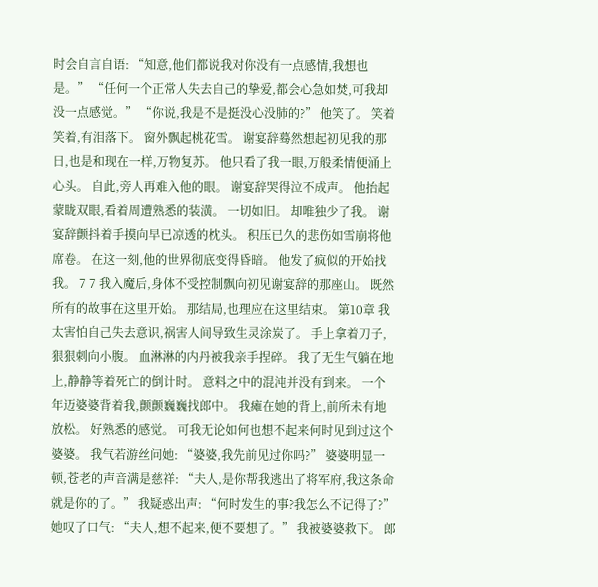时会自言自语: “知意,他们都说我对你没有一点感情,我想也是。” “任何一个正常人失去自己的挚爱,都会心急如焚,可我却没一点感觉。” “你说,我是不是挺没心没肺的?” 他笑了。 笑着笑着,有泪落下。 窗外飘起桃花雪。 谢宴辞蓦然想起初见我的那日,也是和现在一样,万物复苏。 他只看了我一眼,万般柔情便涌上心头。 自此,旁人再难入他的眼。 谢宴辞哭得泣不成声。 他抬起蒙眬双眼,看着周遭熟悉的装潢。 一切如旧。 却唯独少了我。 谢宴辞颤抖着手摸向早已凉透的枕头。 积压已久的悲伤如雪崩将他席卷。 在这一刻,他的世界彻底变得昏暗。 他发了疯似的开始找我。 7 7 我入魔后,身体不受控制飘向初见谢宴辞的那座山。 既然所有的故事在这里开始。 那结局,也理应在这里结束。 第10章 我太害怕自己失去意识,祸害人间导致生灵涂炭了。 手上拿着刀子,狠狠刺向小腹。 血淋淋的内丹被我亲手捏碎。 我了无生气躺在地上,静静等着死亡的倒计时。 意料之中的混沌并没有到来。 一个年迈婆婆背着我,颤颤巍巍找郎中。 我瘫在她的背上,前所未有地放松。 好熟悉的感觉。 可我无论如何也想不起来何时见到过这个婆婆。 我气若游丝问她: “婆婆,我先前见过你吗?” 婆婆明显一顿,苍老的声音满是慈祥: “夫人,是你帮我逃出了将军府,我这条命就是你的了。” 我疑惑出声: “何时发生的事?我怎么不记得了?” 她叹了口气: “夫人,想不起来,便不要想了。” 我被婆婆救下。 郎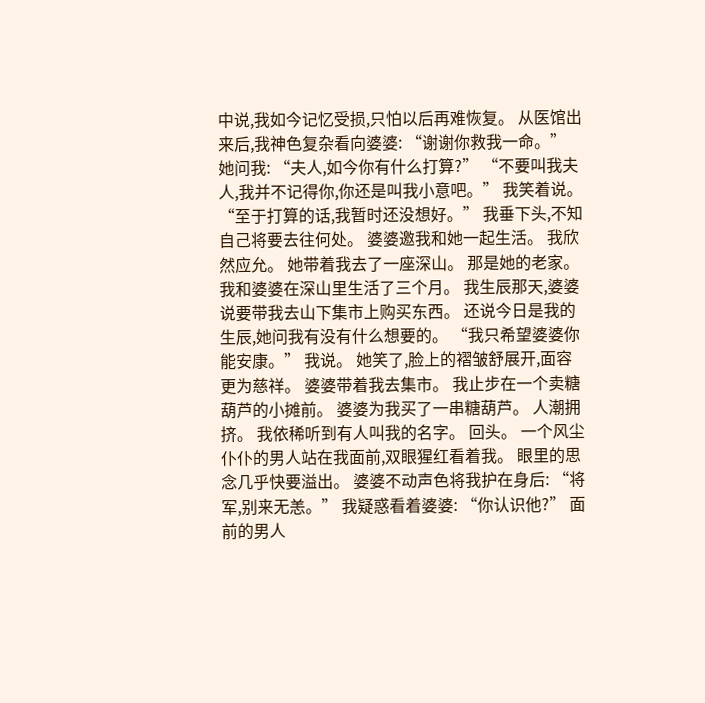中说,我如今记忆受损,只怕以后再难恢复。 从医馆出来后,我神色复杂看向婆婆: “谢谢你救我一命。” 她问我: “夫人,如今你有什么打算?” “不要叫我夫人,我并不记得你,你还是叫我小意吧。” 我笑着说。 “至于打算的话,我暂时还没想好。” 我垂下头,不知自己将要去往何处。 婆婆邀我和她一起生活。 我欣然应允。 她带着我去了一座深山。 那是她的老家。 我和婆婆在深山里生活了三个月。 我生辰那天,婆婆说要带我去山下集市上购买东西。 还说今日是我的生辰,她问我有没有什么想要的。 “我只希望婆婆你能安康。” 我说。 她笑了,脸上的褶皱舒展开,面容更为慈祥。 婆婆带着我去集市。 我止步在一个卖糖葫芦的小摊前。 婆婆为我买了一串糖葫芦。 人潮拥挤。 我依稀听到有人叫我的名字。 回头。 一个风尘仆仆的男人站在我面前,双眼猩红看着我。 眼里的思念几乎快要溢出。 婆婆不动声色将我护在身后: “将军,别来无恙。” 我疑惑看着婆婆: “你认识他?” 面前的男人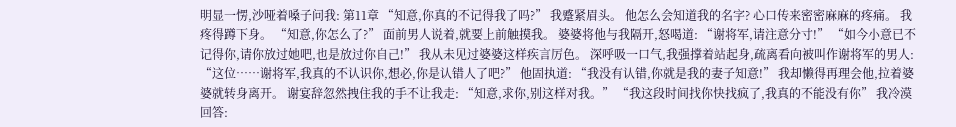明显一愣,沙哑着嗓子问我: 第11章 “知意,你真的不记得我了吗?” 我蹙紧眉头。 他怎么会知道我的名字? 心口传来密密麻麻的疼痛。 我疼得蹲下身。 “知意,你怎么了?” 面前男人说着,就要上前触摸我。 婆婆将他与我隔开,怒喝道: “谢将军,请注意分寸!” “如今小意已不记得你,请你放过她吧,也是放过你自己!” 我从未见过婆婆这样疾言厉色。 深呼吸一口气,我强撑着站起身,疏离看向被叫作谢将军的男人: “这位……谢将军,我真的不认识你,想必,你是认错人了吧?” 他固执道: “我没有认错,你就是我的妻子知意!” 我却懒得再理会他,拉着婆婆就转身离开。 谢宴辞忽然拽住我的手不让我走: “知意,求你,别这样对我。” “我这段时间找你快找疯了,我真的不能没有你” 我冷漠回答: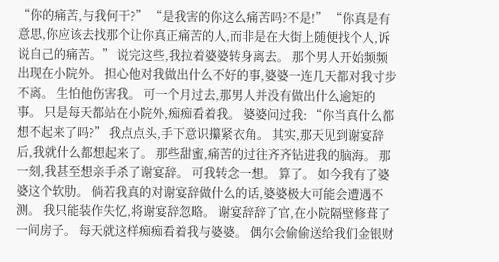“你的痛苦,与我何干?” “是我害的你这么痛苦吗?不是!” “你真是有意思,你应该去找那个让你真正痛苦的人,而非是在大街上随便找个人,诉说自己的痛苦。” 说完这些,我拉着婆婆转身离去。 那个男人开始频频出现在小院外。 担心他对我做出什么不好的事,婆婆一连几天都对我寸步不离。 生怕他伤害我。 可一个月过去,那男人并没有做出什么逾矩的事。 只是每天都站在小院外,痴痴看着我。 婆婆问过我: “你当真什么都想不起来了吗?” 我点点头,手下意识攥紧衣角。 其实,那天见到谢宴辞后,我就什么都想起来了。 那些甜蜜,痛苦的过往齐齐钻进我的脑海。 那一刻,我甚至想亲手杀了谢宴辞。 可我转念一想。 算了。 如今我有了婆婆这个软肋。 倘若我真的对谢宴辞做什么的话,婆婆极大可能会遭遇不测。 我只能装作失忆,将谢宴辞忽略。 谢宴辞辞了官,在小院隔壁修葺了一间房子。 每天就这样痴痴看着我与婆婆。 偶尔会偷偷送给我们金银财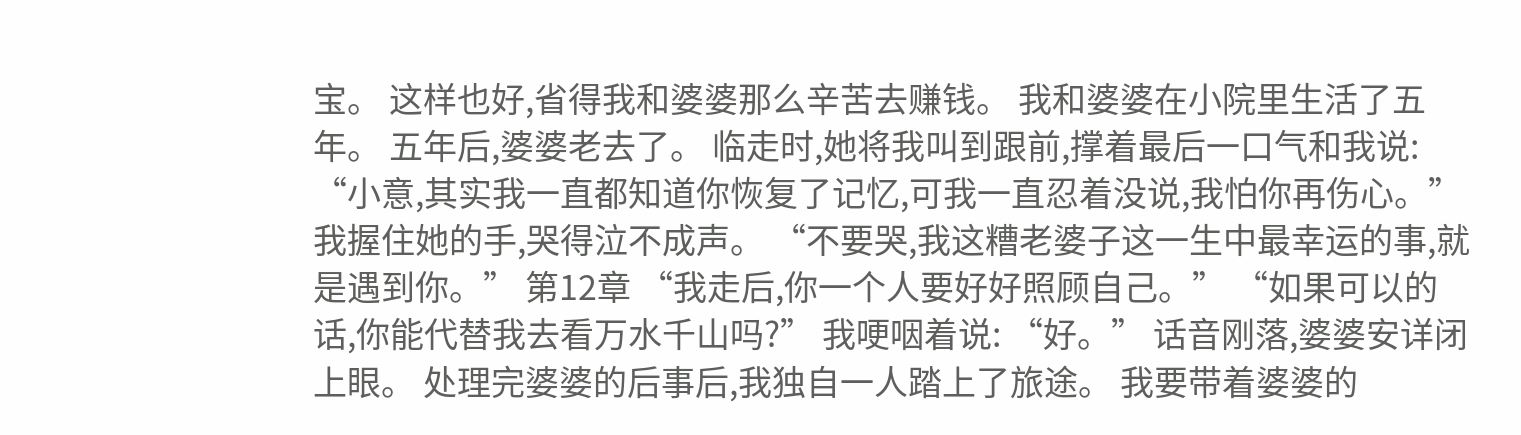宝。 这样也好,省得我和婆婆那么辛苦去赚钱。 我和婆婆在小院里生活了五年。 五年后,婆婆老去了。 临走时,她将我叫到跟前,撑着最后一口气和我说: “小意,其实我一直都知道你恢复了记忆,可我一直忍着没说,我怕你再伤心。” 我握住她的手,哭得泣不成声。 “不要哭,我这糟老婆子这一生中最幸运的事,就是遇到你。” 第12章 “我走后,你一个人要好好照顾自己。” “如果可以的话,你能代替我去看万水千山吗?” 我哽咽着说: “好。” 话音刚落,婆婆安详闭上眼。 处理完婆婆的后事后,我独自一人踏上了旅途。 我要带着婆婆的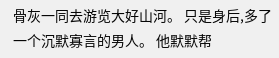骨灰一同去游览大好山河。 只是身后,多了一个沉默寡言的男人。 他默默帮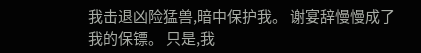我击退凶险猛兽,暗中保护我。 谢宴辞慢慢成了我的保镖。 只是,我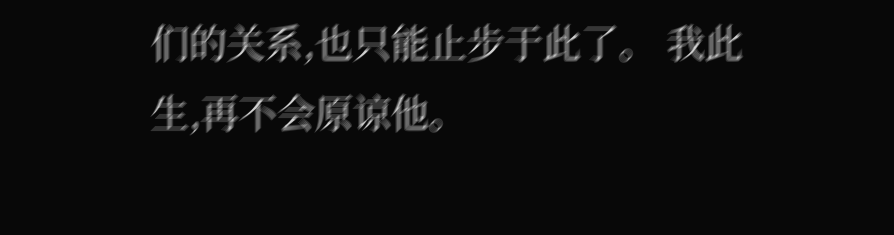们的关系,也只能止步于此了。 我此生,再不会原谅他。